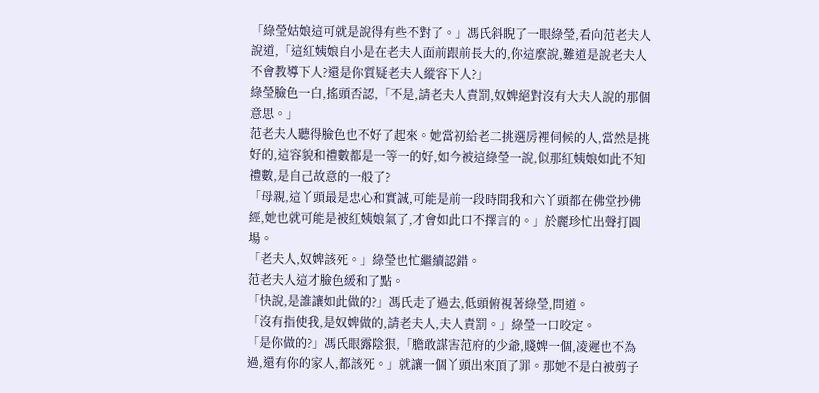「綠瑩姑娘這可就是說得有些不對了。」馮氏斜睨了一眼綠瑩,看向范老夫人說道,「這紅姨娘自小是在老夫人面前跟前長大的,你這麼說,難道是說老夫人不會教導下人?還是你質疑老夫人縱容下人?」
綠瑩臉色一白,搖頭否認,「不是,請老夫人責罰,奴婢絕對沒有大夫人說的那個意思。」
范老夫人聽得臉色也不好了起來。她當初給老二挑選房裡伺候的人,當然是挑好的,這容貌和禮數都是一等一的好,如今被這綠瑩一說,似那紅姨娘如此不知禮數,是自己故意的一般了?
「母親,這丫頭最是忠心和實誠,可能是前一段時間我和六丫頭都在佛堂抄佛經,她也就可能是被紅姨娘氣了,才會如此口不擇言的。」於麗珍忙出聲打圓場。
「老夫人,奴婢該死。」綠瑩也忙繼續認錯。
范老夫人這才臉色緩和了點。
「快說,是誰讓如此做的?」馮氏走了過去,低頭俯視著綠瑩,問道。
「沒有指使我,是奴婢做的,請老夫人,夫人責罰。」綠瑩一口咬定。
「是你做的?」馮氏眼露陰狠,「膽敢謀害范府的少爺,賤婢一個,凌遲也不為過,還有你的家人,都該死。」就讓一個丫頭出來頂了罪。那她不是白被剪子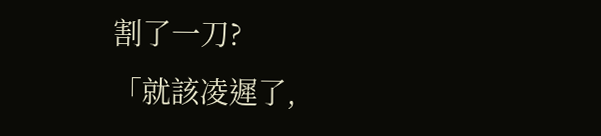割了一刀?
「就該凌遲了,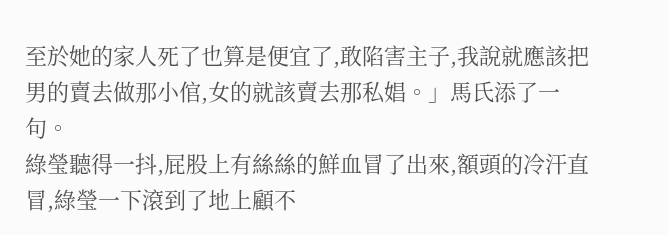至於她的家人死了也算是便宜了,敢陷害主子,我說就應該把男的賣去做那小倌,女的就該賣去那私娼。」馬氏添了一句。
綠瑩聽得一抖,屁股上有絲絲的鮮血冒了出來,額頭的冷汗直冒,綠瑩一下滾到了地上顧不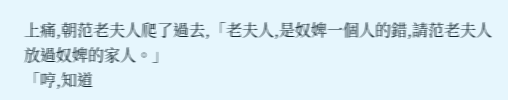上痛,朝范老夫人爬了過去,「老夫人,是奴婢一個人的錯,請范老夫人放過奴婢的家人。」
「哼,知道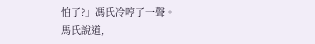怕了?」馮氏冷哼了一聲。
馬氏說道,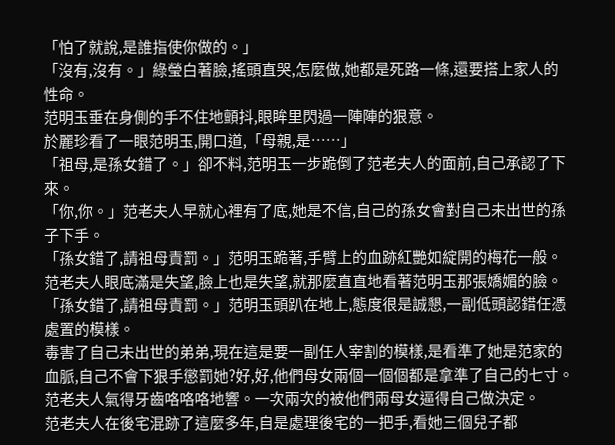「怕了就說,是誰指使你做的。」
「沒有,沒有。」綠瑩白著臉,搖頭直哭,怎麼做,她都是死路一條,還要搭上家人的性命。
范明玉垂在身側的手不住地顫抖,眼眸里閃過一陣陣的狠意。
於麗珍看了一眼范明玉,開口道,「母親,是……」
「祖母,是孫女錯了。」卻不料,范明玉一步跪倒了范老夫人的面前,自己承認了下來。
「你,你。」范老夫人早就心裡有了底,她是不信,自己的孫女會對自己未出世的孫子下手。
「孫女錯了,請祖母責罰。」范明玉跪著,手臂上的血跡紅艷如綻開的梅花一般。
范老夫人眼底滿是失望,臉上也是失望,就那麼直直地看著范明玉那張嬌媚的臉。
「孫女錯了,請祖母責罰。」范明玉頭趴在地上,態度很是誠懇,一副低頭認錯任憑處置的模樣。
毒害了自己未出世的弟弟,現在這是要一副任人宰割的模樣,是看準了她是范家的血脈,自己不會下狠手懲罰她?好,好,他們母女兩個一個個都是拿準了自己的七寸。范老夫人氣得牙齒咯咯咯地響。一次兩次的被他們兩母女逼得自己做決定。
范老夫人在後宅混跡了這麼多年,自是處理後宅的一把手,看她三個兒子都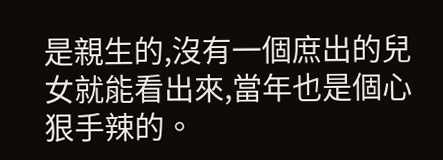是親生的,沒有一個庶出的兒女就能看出來,當年也是個心狠手辣的。